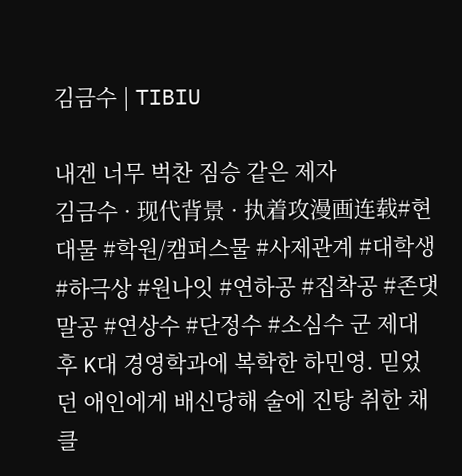김금수 | TIBIU

내겐 너무 벅찬 짐승 같은 제자
김금수 · 现代背景 · 执着攻漫画连载#현대물 #학원/캠퍼스물 #사제관계 #대학생 #하극상 #원나잇 #연하공 #집착공 #존댓말공 #연상수 #단정수 #소심수 군 제대 후 K대 경영학과에 복학한 하민영. 믿었던 애인에게 배신당해 술에 진탕 취한 채 클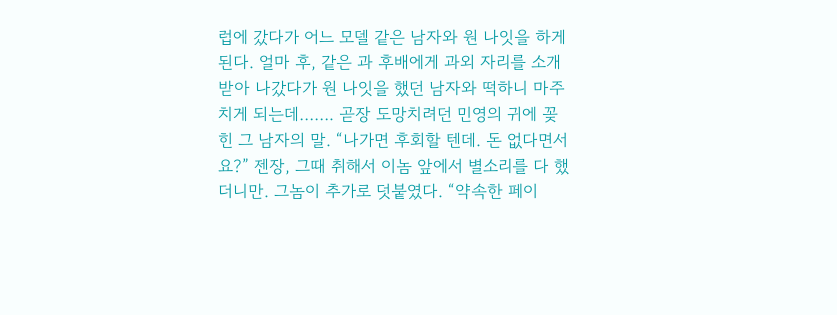럽에 갔다가 어느 모델 같은 남자와 원 나잇을 하게 된다. 얼마 후, 같은 과 후배에게 과외 자리를 소개받아 나갔다가 원 나잇을 했던 남자와 떡하니 마주치게 되는데……. 곧장 도망치려던 민영의 귀에 꽂힌 그 남자의 말. “나가면 후회할 텐데. 돈 없다면서요?” 젠장, 그때 취해서 이놈 앞에서 별소리를 다 했더니만. 그놈이 추가로 덧붙였다. “약속한 페이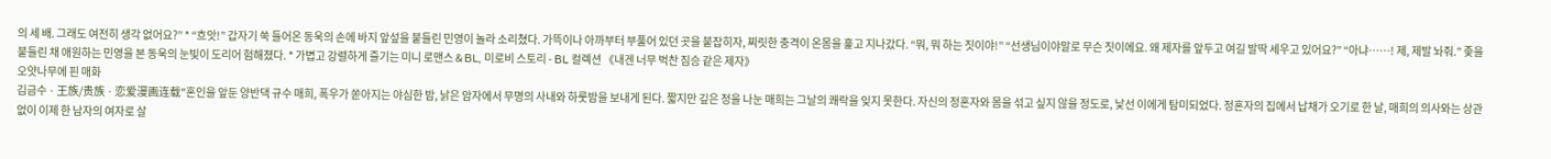의 세 배. 그래도 여전히 생각 없어요?” * “흐앗!” 갑자기 쑥 들어온 동욱의 손에 바지 앞섶을 붙들린 민영이 놀라 소리쳤다. 가뜩이나 아까부터 부풀어 있던 곳을 붙잡히자, 찌릿한 충격이 온몸을 훑고 지나갔다. “뭐, 뭐 하는 짓이야!” “선생님이야말로 무슨 짓이에요. 왜 제자를 앞두고 여길 발딱 세우고 있어요?” “아냐……! 제, 제발 놔줘.” 좆을 붙들린 채 애원하는 민영을 본 동욱의 눈빛이 도리어 험해졌다. * 가볍고 강렬하게 즐기는 미니 로맨스 & BL, 미로비 스토리 - BL 컬렉션 《내겐 너무 벅찬 짐승 같은 제자》
오얏나무에 핀 매화
김금수 · 王族/贵族 · 恋爱漫画连载"혼인을 앞둔 양반댁 규수 매희, 폭우가 쏟아지는 야심한 밤, 낡은 암자에서 무명의 사내와 하룻밤을 보내게 된다. 짧지만 깊은 정을 나눈 매희는 그날의 쾌락을 잊지 못한다. 자신의 정혼자와 몸을 섞고 싶지 않을 정도로, 낯선 이에게 탐미되었다. 정혼자의 집에서 납채가 오기로 한 날, 매희의 의사와는 상관없이 이제 한 남자의 여자로 살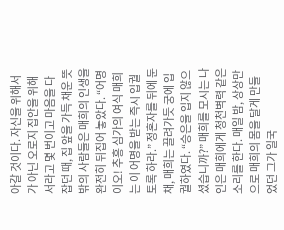아갈 것이다. 자신을 위해서가 아닌 오로지 집안을 위해서라고 몇 번이고 마음을 다잡던 때, 집 앞을 가득 채운 뜻밖의 사람들은 매희의 인생을 완전히 뒤집어 놓았다. “어명이오! 추흥 심가의 여식 매희는 이 어명을 받는 즉시 입궐토록 하라.” 정혼자를 뒤에 둔 채, 매희는 끌려가듯 궁에 입궐하였다. “승은을 입지 않으셨습니까?” 매희를 모시는 나인은 매희에게 청천벽력 같은 소리를 한다. 매일 밤, 상상만으로 매희의 몸을 달게 만들었던 그가 일국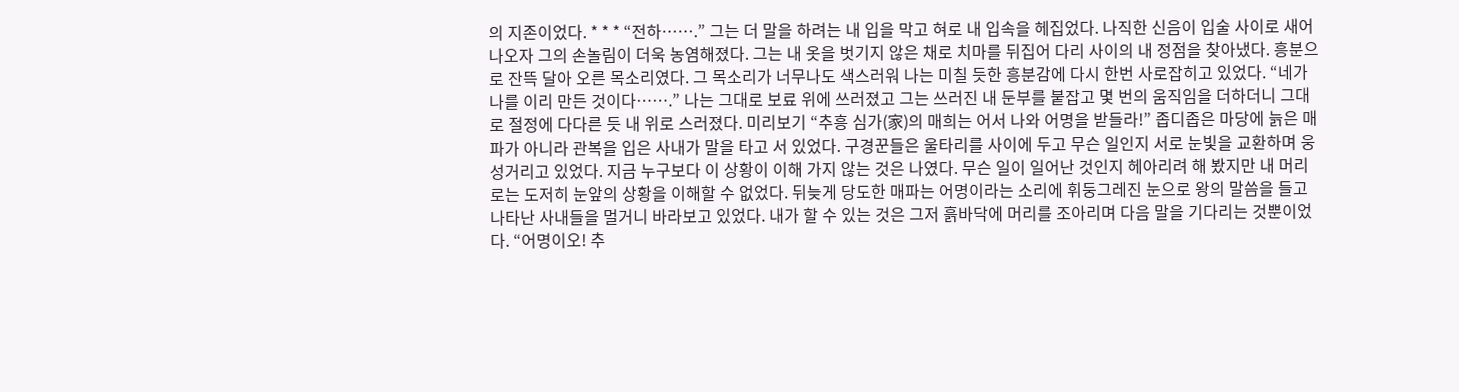의 지존이었다. * * * “전하…….” 그는 더 말을 하려는 내 입을 막고 혀로 내 입속을 헤집었다. 나직한 신음이 입술 사이로 새어 나오자 그의 손놀림이 더욱 농염해졌다. 그는 내 옷을 벗기지 않은 채로 치마를 뒤집어 다리 사이의 내 정점을 찾아냈다. 흥분으로 잔뜩 달아 오른 목소리였다. 그 목소리가 너무나도 색스러워 나는 미칠 듯한 흥분감에 다시 한번 사로잡히고 있었다. “네가 나를 이리 만든 것이다…….” 나는 그대로 보료 위에 쓰러졌고 그는 쓰러진 내 둔부를 붙잡고 몇 번의 움직임을 더하더니 그대로 절정에 다다른 듯 내 위로 스러졌다. 미리보기 “추흥 심가(家)의 매희는 어서 나와 어명을 받들라!” 좁디좁은 마당에 늙은 매파가 아니라 관복을 입은 사내가 말을 타고 서 있었다. 구경꾼들은 울타리를 사이에 두고 무슨 일인지 서로 눈빛을 교환하며 웅성거리고 있었다. 지금 누구보다 이 상황이 이해 가지 않는 것은 나였다. 무슨 일이 일어난 것인지 헤아리려 해 봤지만 내 머리로는 도저히 눈앞의 상황을 이해할 수 없었다. 뒤늦게 당도한 매파는 어명이라는 소리에 휘둥그레진 눈으로 왕의 말씀을 들고 나타난 사내들을 멀거니 바라보고 있었다. 내가 할 수 있는 것은 그저 흙바닥에 머리를 조아리며 다음 말을 기다리는 것뿐이었다. “어명이오! 추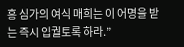흥 심가의 여식 매희는 이 어명을 받는 즉시 입궐토록 하라.”